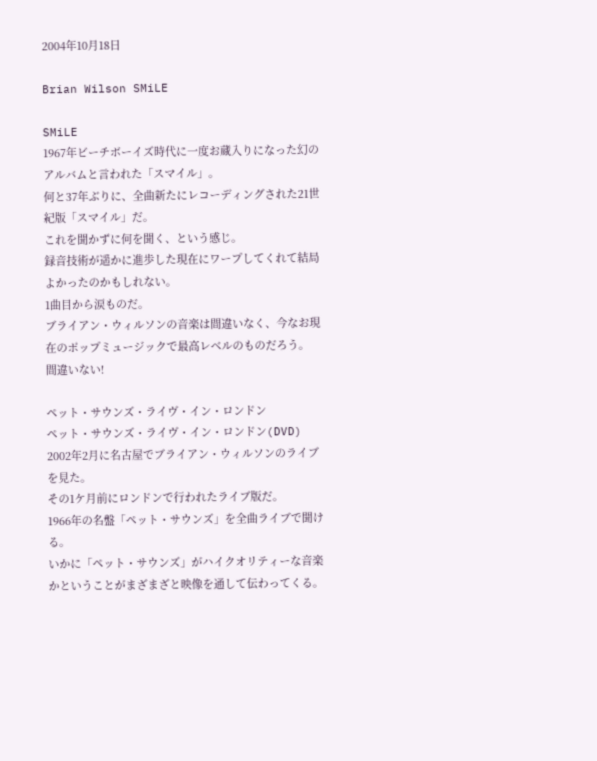2004年10月18日

Brian Wilson SMiLE

SMiLE
1967年ビーチボーイズ時代に一度お蔵入りになった幻のアルバムと言われた「スマイル」。
何と37年ぶりに、全曲新たにレコーディングされた21世紀版「スマイル」だ。
これを聞かずに何を聞く、という感じ。
録音技術が遥かに進歩した現在にワープしてくれて結局よかったのかもしれない。
1曲目から涙ものだ。
ブライアン・ウィルソンの音楽は間違いなく、今なお現在のポップミュージックで最高レベルのものだろう。
間違いない!

ペット・サウンズ・ライヴ・イン・ロンドン
ペット・サウンズ・ライヴ・イン・ロンドン(DVD)
2002年2月に名古屋でブライアン・ウィルソンのライブを見た。
その1ケ月前にロンドンで行われたライブ版だ。
1966年の名盤「ペット・サウンズ」を全曲ライブで聞ける。
いかに「ペット・サウンズ」がハイクオリティーな音楽かということがまざまざと映像を通して伝わってくる。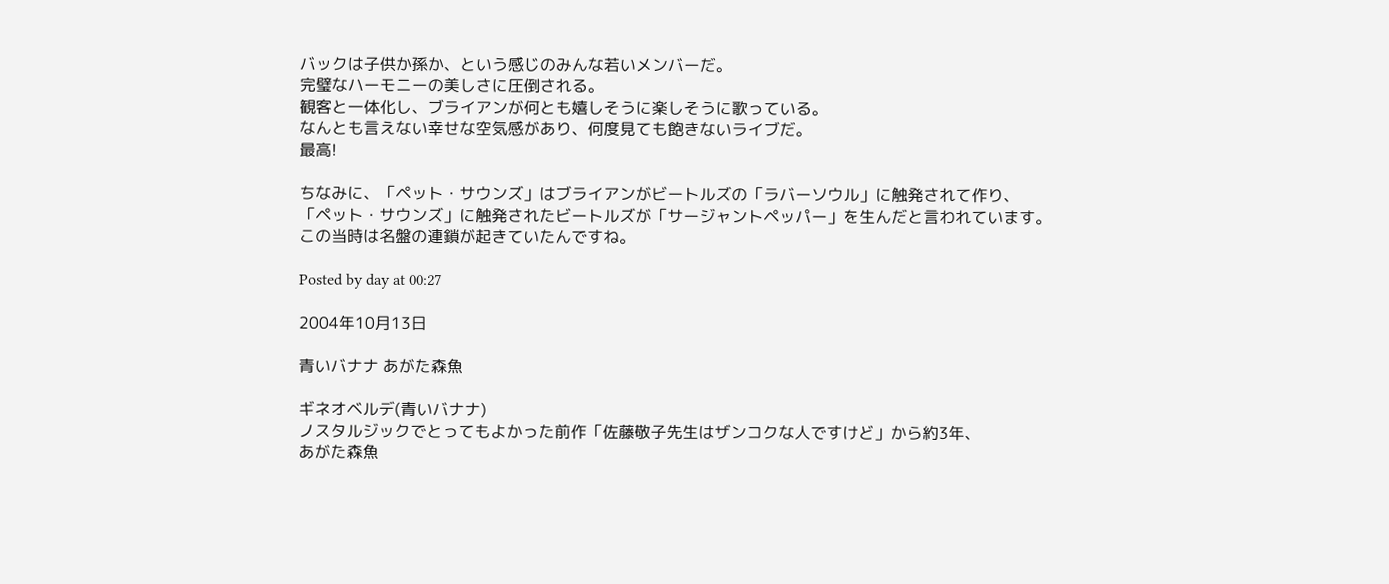バックは子供か孫か、という感じのみんな若いメンバーだ。
完璧なハーモニーの美しさに圧倒される。
観客と一体化し、ブライアンが何とも嬉しそうに楽しそうに歌っている。
なんとも言えない幸せな空気感があり、何度見ても飽きないライブだ。
最高!

ちなみに、「ペット・サウンズ」はブライアンがビートルズの「ラバーソウル」に触発されて作り、
「ペット・サウンズ」に触発されたビートルズが「サージャントペッパー」を生んだと言われています。
この当時は名盤の連鎖が起きていたんですね。

Posted by day at 00:27

2004年10月13日

青いバナナ あがた森魚

ギネオベルデ(青いバナナ)
ノスタルジックでとってもよかった前作「佐藤敬子先生はザンコクな人ですけど」から約3年、
あがた森魚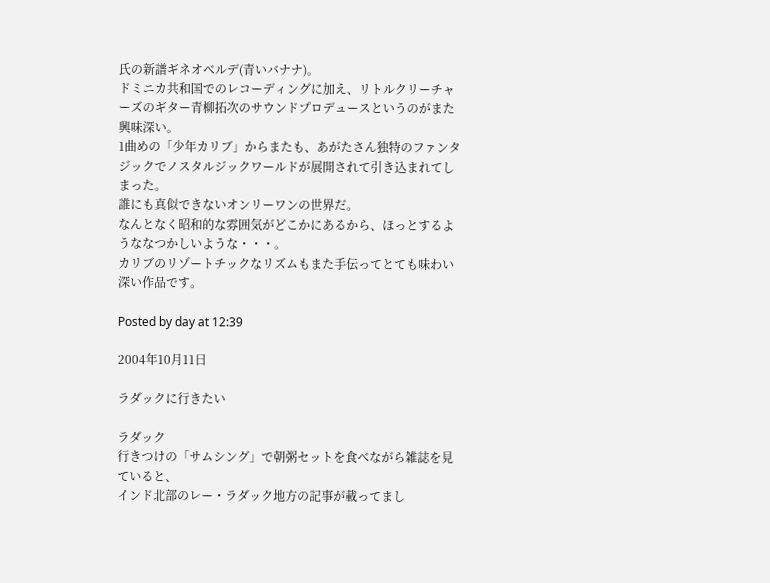氏の新譜ギネオベルデ(青いバナナ)。
ドミニカ共和国でのレコーディングに加え、リトルクリーチャーズのギター青柳拓次のサウンドプロデュースというのがまた興味深い。
1曲めの「少年カリブ」からまたも、あがたさん独特のファンタジックでノスタルジックワールドが展開されて引き込まれてしまった。
誰にも真似できないオンリーワンの世界だ。
なんとなく昭和的な雰囲気がどこかにあるから、ほっとするようななつかしいような・・・。
カリブのリゾートチックなリズムもまた手伝ってとても味わい深い作品です。

Posted by day at 12:39

2004年10月11日

ラダックに行きたい

ラダック
行きつけの「サムシング」で朝粥セットを食べながら雑誌を見ていると、
インド北部のレー・ラダック地方の記事が載ってまし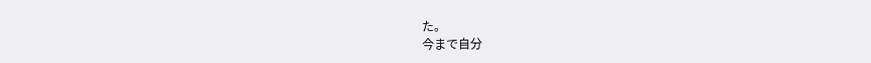た。
今まで自分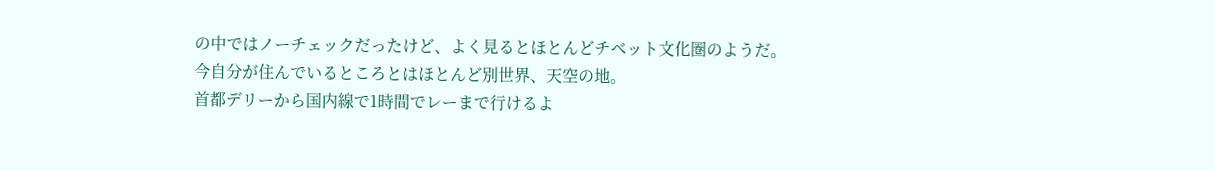の中ではノーチェックだったけど、よく見るとほとんどチベット文化圏のようだ。
今自分が住んでいるところとはほとんど別世界、天空の地。
首都デリーから国内線で1時間でレーまで行けるよ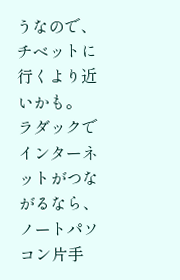うなので、チベットに行くより近いかも。
ラダックでインターネットがつながるなら、ノートパソコン片手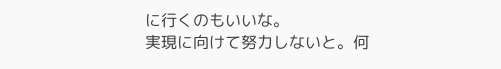に行くのもいいな。
実現に向けて努力しないと。何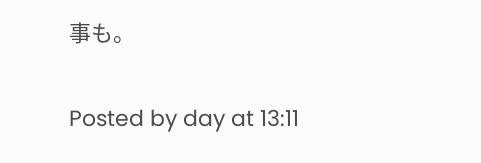事も。

Posted by day at 13:11